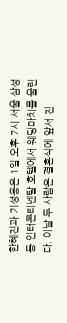한혜진과 기성용은 1일 오후 7시 서울 삼성동 인터콘티넨탈 호텔에서 웨딩마치를 울린다. 이날 두 사람은 결혼식에 앞서 진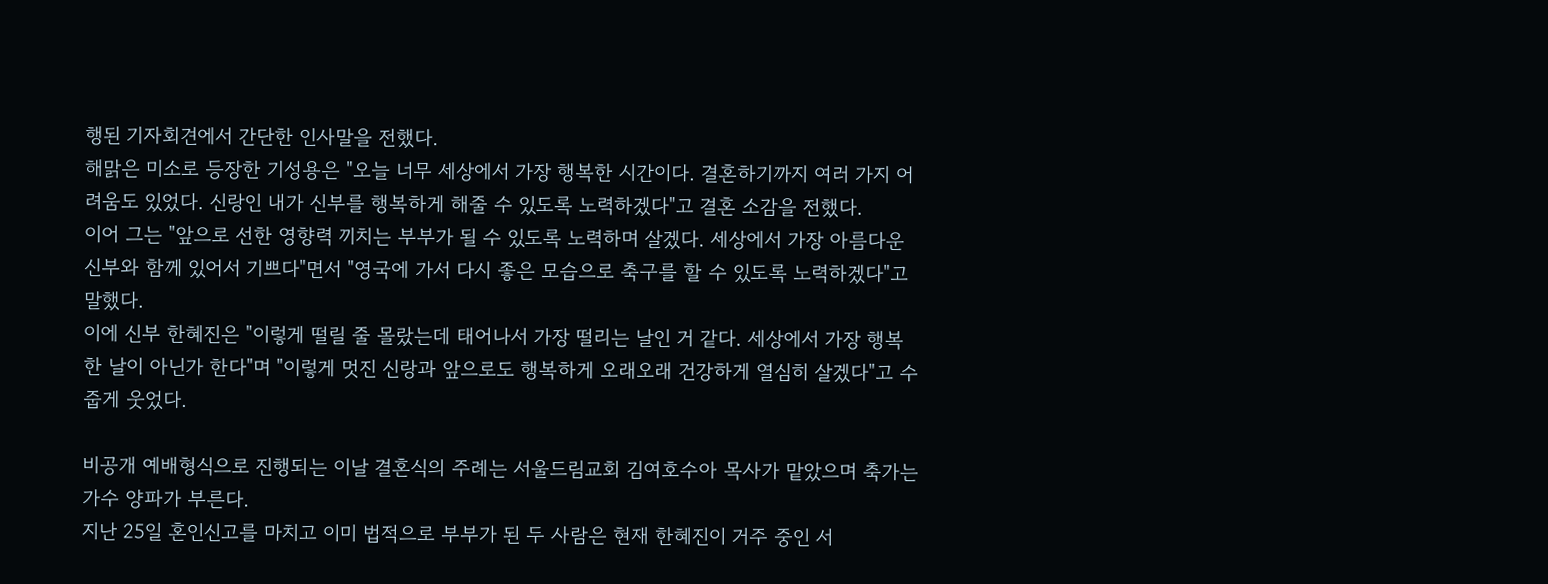행된 기자회견에서 간단한 인사말을 전했다.
해맑은 미소로 등장한 기성용은 "오늘 너무 세상에서 가장 행복한 시간이다. 결혼하기까지 여러 가지 어려움도 있었다. 신랑인 내가 신부를 행복하게 해줄 수 있도록 노력하겠다"고 결혼 소감을 전했다.
이어 그는 "앞으로 선한 영향력 끼치는 부부가 될 수 있도록 노력하며 살겠다. 세상에서 가장 아름다운 신부와 함께 있어서 기쁘다"면서 "영국에 가서 다시 좋은 모습으로 축구를 할 수 있도록 노력하겠다"고 말했다.
이에 신부 한혜진은 "이렇게 떨릴 줄 몰랐는데 태어나서 가장 떨리는 날인 거 같다. 세상에서 가장 행복한 날이 아닌가 한다"며 "이렇게 멋진 신랑과 앞으로도 행복하게 오래오래 건강하게 열심히 살겠다"고 수줍게 웃었다.

비공개 예배형식으로 진행되는 이날 결혼식의 주례는 서울드림교회 김여호수아 목사가 맡았으며 축가는 가수 양파가 부른다.
지난 25일 혼인신고를 마치고 이미 법적으로 부부가 된 두 사람은 현재 한혜진이 거주 중인 서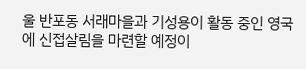울 반포동 서래마을과 기성용이 활동 중인 영국에 신접살림을 마련할 예정이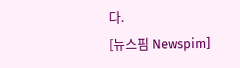다.
[뉴스핌 Newspim]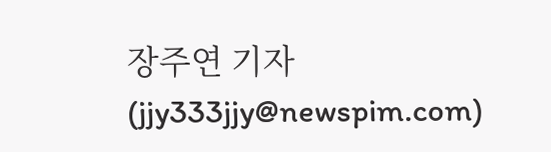장주연 기자 (jjy333jjy@newspim.com)